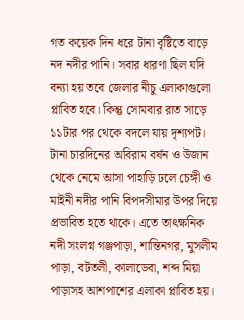গত কয়েক দিন ধরে টানা বৃষ্টিতে বাড়ে নদ নদীর পানি। সবার ধারণা ছিল যদি বন্যা হয় তবে জেলার নীচু এলাকাগুলো প্লাবিত হবে। কিন্তু সোমবার রাত সাড়ে ১১টার পর থেকে বদলে যায় দৃশ্যপট।
টানা চারদিনের অবিরাম বর্ষন ও উজান থেকে নেমে আসা পাহাড়ি ঢলে চেঙ্গী ও মাইনী নদীর পানি বিপদসীমার উপর দিয়ে প্রভাবিত হতে থাকে। এতে তাৎক্ষনিক নদী সংলগ্ন গঞ্জপাড়া, শান্তিনগর, মুসলীম পাড়া, বটতলী, কালাডেবা, শব্দ মিয়া পাড়াসহ আশপাশের এলাকা প্লাবিত হয়।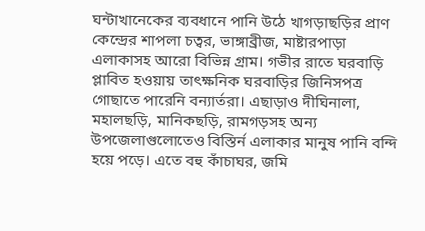ঘন্টাখানেকের ব্যবধানে পানি উঠে খাগড়াছড়ির প্রাণ কেন্দ্রের শাপলা চত্বর, ভাঙ্গাব্রীজ, মাষ্টারপাড়া এলাকাসহ আরো বিভিন্ন গ্রাম। গভীর রাতে ঘরবাড়ি প্লাবিত হওয়ায় তাৎক্ষনিক ঘরবাড়ির জিনিসপত্র গোছাতে পারেনি বন্যার্তরা। এছাড়াও দীঘিনালা, মহালছড়ি, মানিকছড়ি, রামগড়সহ অন্য উপজেলাগুলোতেও বিস্তির্ন এলাকার মানুষ পানি বন্দি হয়ে পড়ে। এতে বহু কাঁচাঘর, জমি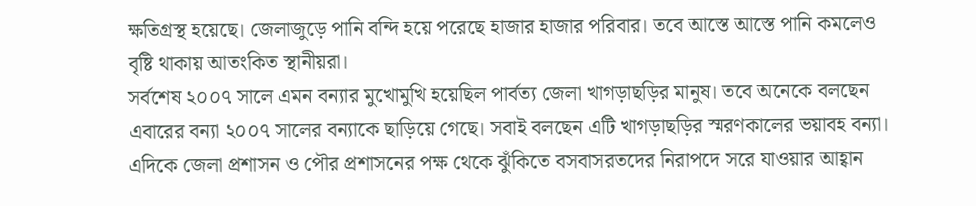ক্ষতিগ্রস্থ হয়েছে। জেলাজুড়ে পানি বন্দি হয়ে পরেছে হাজার হাজার পরিবার। তবে আস্তে আস্তে পানি কমলেও বৃষ্টি থাকায় আতংকিত স্থানীয়রা।
সর্বশেষ ২০০৭ সালে এমন বন্যার মুখোমুখি হয়েছিল পার্বত্য জেলা খাগড়াছড়ির মানুষ। তবে অনেকে বলছেন এবারের বন্যা ২০০৭ সালের বন্যাকে ছাড়িয়ে গেছে। সবাই বলছেন এটি খাগড়াছড়ির স্মরণকালের ভয়াবহ বন্যা।
এদিকে জেলা প্রশাসন ও পৌর প্রশাসনের পক্ষ থেকে ঝুঁকিতে বসবাসরতদের নিরাপদে সরে যাওয়ার আহ্বান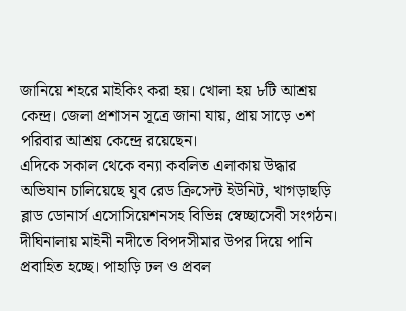জানিয়ে শহরে মাইকিং করা হয়। খোলা হয় ৮টি আশ্রয় কেন্দ্র। জেলা প্রশাসন সূত্রে জানা যায়, প্রায় সাড়ে ৩শ পরিবার আশ্রয় কেন্দ্রে রয়েছেন।
এদিকে সকাল থেকে বন্যা কবলিত এলাকায় উদ্ধার অভিযান চালিয়েছে যুব রেড ক্রিসেন্ট ইউনিট, খাগড়াছড়ি ব্লাড ডোনার্স এসোসিয়েশনসহ বিভিন্ন স্বেচ্ছাসেবী সংগঠন।
দীঘিনালায় মাইনী নদীতে বিপদসীমার উপর দিয়ে পানি প্রবাহিত হচ্ছে। পাহাড়ি ঢল ও প্রবল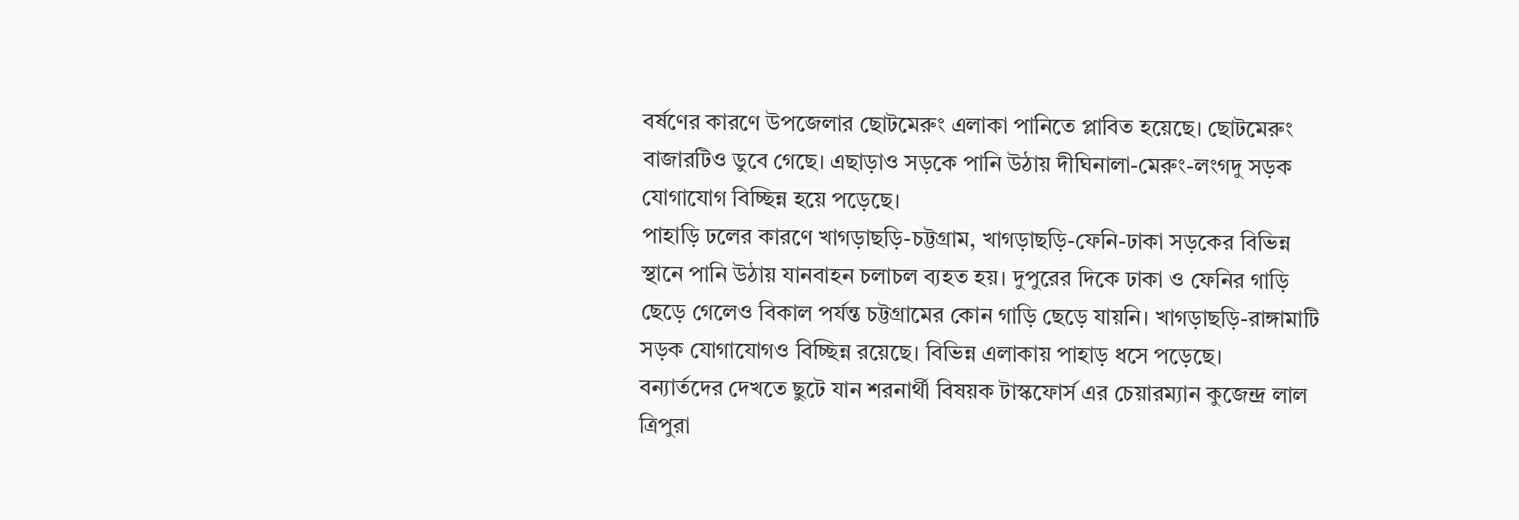বর্ষণের কারণে উপজেলার ছোটমেরুং এলাকা পানিতে প্লাবিত হয়েছে। ছোটমেরুং বাজারটিও ডুবে গেছে। এছাড়াও সড়কে পানি উঠায় দীঘিনালা-মেরুং-লংগদু সড়ক যোগাযোগ বিচ্ছিন্ন হয়ে পড়েছে।
পাহাড়ি ঢলের কারণে খাগড়াছড়ি-চট্টগ্রাম, খাগড়াছড়ি-ফেনি-ঢাকা সড়কের বিভিন্ন স্থানে পানি উঠায় যানবাহন চলাচল ব্যহত হয়। দুপুরের দিকে ঢাকা ও ফেনির গাড়ি ছেড়ে গেলেও বিকাল পর্যন্ত চট্টগ্রামের কোন গাড়ি ছেড়ে যায়নি। খাগড়াছড়ি-রাঙ্গামাটি সড়ক যোগাযোগও বিচ্ছিন্ন রয়েছে। বিভিন্ন এলাকায় পাহাড় ধসে পড়েছে।
বন্যার্তদের দেখতে ছুটে যান শরনার্থী বিষয়ক টাস্কফোর্স এর চেয়ারম্যান কুজেন্দ্র লাল ত্রিপুরা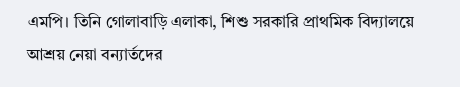এমপি। তিনি গোলাবাড়ি এলাকা, শিশু সরকারি প্রাথমিক বিদ্যালয়ে আশ্রয় নেয়া বন্যার্তদের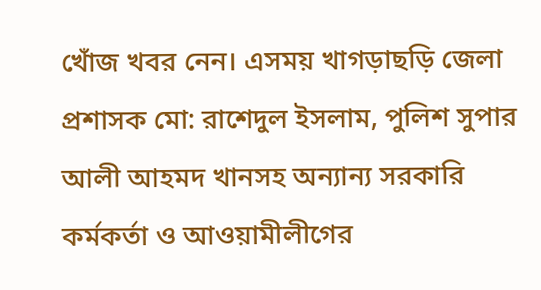খোঁজ খবর নেন। এসময় খাগড়াছড়ি জেলা প্রশাসক মো: রাশেদুল ইসলাম, পুলিশ সুপার আলী আহমদ খানসহ অন্যান্য সরকারি কর্মকর্তা ও আওয়ামীলীগের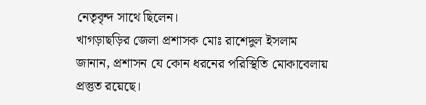নেতৃবৃন্দ সাথে ছিলেন।
খাগড়াছড়ির জেলা প্রশাসক মোঃ রাশেদুল ইসলাম জানান, প্রশাসন যে কোন ধরনের পরিস্থিতি মোকাবেলায় প্রস্তুত রয়েছে।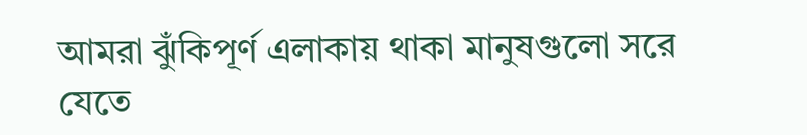আমরা ঝুঁকিপূর্ণ এলাকায় থাকা মানুষগুলো সরে যেতে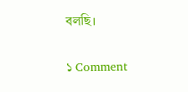বলছি।

১ Comment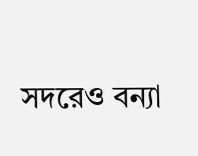সদরেও বন্যা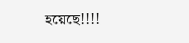হয়েছে!!!!